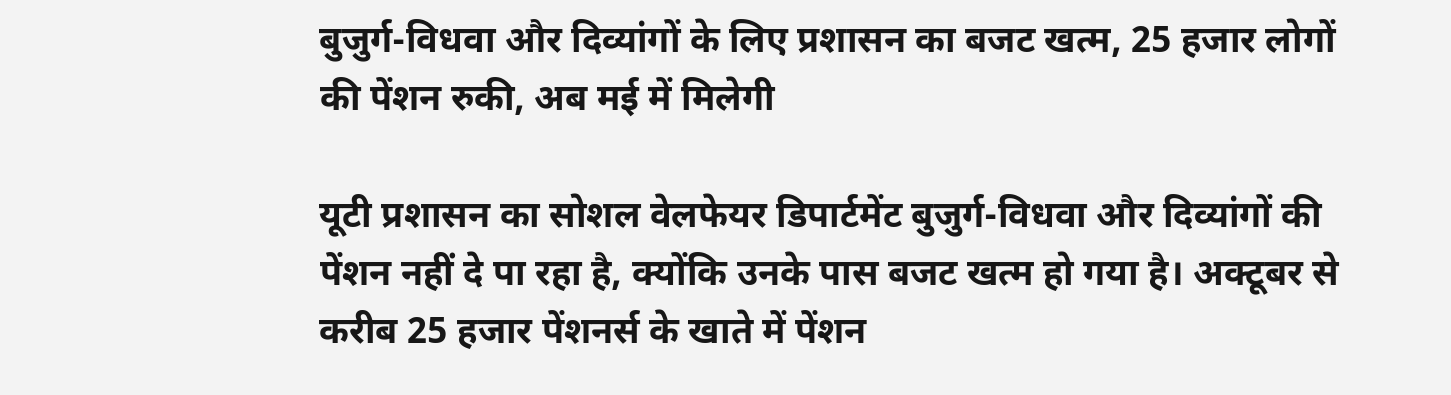बुजुर्ग-विधवा और दिव्यांगों के लिए प्रशासन का बजट खत्म, 25 हजार लोगों की पेंशन रुकी, अब मई में मिलेगी

यूटी प्रशासन का सोशल वेलफेयर डिपार्टमेंट बुजुर्ग-विधवा और दिव्यांगों की पेंशन नहीं दे पा रहा है, क्योंकि उनके पास बजट खत्म हो गया है। अक्टूबर से करीब 25 हजार पेंशनर्स के खाते में पेंशन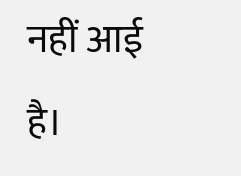नहीं आई है।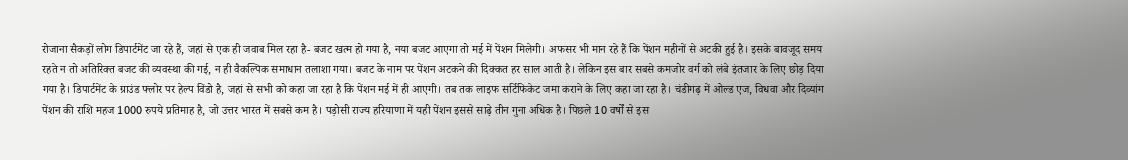रोजाना सैकड़ों लोग डिपार्टमेंट जा रहे हैं, जहां से एक ही जवाब मिल रहा है- बजट खत्म हो गया है, नया बजट आएगा तो मई में पेंशन मिलेगी। अफसर भी मान रहे हैं कि पेंशन महीनों से अटकी हुई है। इसके बावजूद समय रहते न तो अतिरिक्त बजट की व्यवस्था की गई, न ही वैकल्पिक समाधान तलाशा गया। बजट के नाम पर पेंशन अटकने की दिक्कत हर साल आती है। लेकिन इस बार सबसे कमजोर वर्ग को लंबे इंतजार के लिए छोड़ दिया गया है। डिपार्टमेंट के ग्राउंड फ्लोर पर हेल्प विंडो है, जहां से सभी को कहा जा रहा है कि पेंशन मई में ही आएगी। तब तक लाइफ सर्टिफिकेट जमा कराने के लिए कहा जा रहा है। चंडीगढ़ में ओल्ड एज, विधवा और दिव्यांग पेंशन की राशि महज 1000 रुपये प्रतिमाह है, जो उत्तर भारत में सबसे कम है। पड़ोसी राज्य हरियाणा में यही पेंशन इससे साढ़े तीन गुना अधिक है। पिछले 10 वर्षों से इस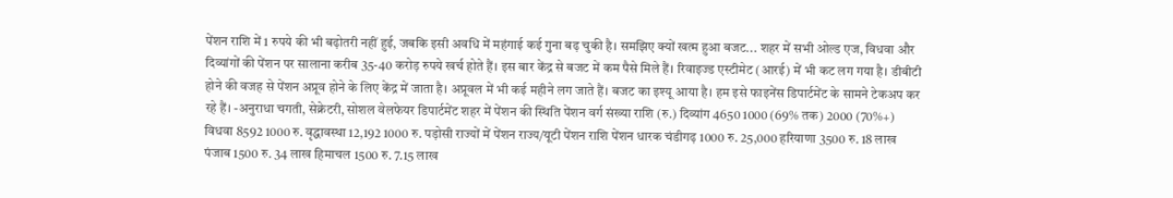पेंशन राशि में 1 रुपये की भी बढ़ोतरी नहीं हुई, जबकि इसी अवधि में महंगाई कई गुना बढ़ चुकी है। समझिए क्यों खत्म हुआ बजट... शहर में सभी ओल्ड एज, विधवा और दिव्यांगों की पेंशन पर सालाना करीब 35-40 करोड़ रुपये खर्च होते हैं। इस बार केंद्र से बजट में कम पैसे मिले हैं। रिवाइज्ड एस्टीमेट (आरई) में भी कट लग गया है। डीबीटी होने की वजह से पेंशन अप्रूव होने के लिए केंद्र में जाता है। अप्रूवल में भी कई महीने लग जाते हैं। बजट का इश्यू आया है। हम इसे फाइनेंस डिपार्टमेंट के सामने टेकअप कर रहे हैं। -अनुराधा चगती, सेक्रेटरी, सोशल वेलफेयर डिपार्टमेंट शहर में पेंशन की स्थिति पेंशन वर्ग संख्या राशि (रु.) दिव्यांग 4650 1000 (69% तक) 2000 (70%+) विधवा 8592 1000 रु. वृद्धावस्था 12,192 1000 रु. पड़ोसी राज्यों में पेंशन राज्य/यूटी पेंशन राशि पेंशन धारक चंडीगढ़ 1000 रु. 25,000 हरियाणा 3500 रु. 18 लाख पंजाब 1500 रु. 34 लाख हिमाचल 1500 रु. 7.15 लाख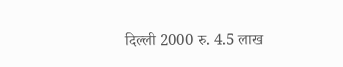दिल्ली 2000 रु. 4.5 लाख